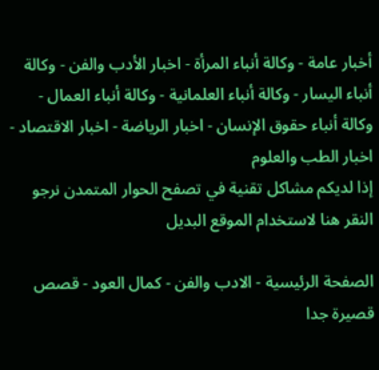أخبار عامة - وكالة أنباء المرأة - اخبار الأدب والفن - وكالة أنباء اليسار - وكالة أنباء العلمانية - وكالة أنباء العمال - وكالة أنباء حقوق الإنسان - اخبار الرياضة - اخبار الاقتصاد - اخبار الطب والعلوم
إذا لديكم مشاكل تقنية في تصفح الحوار المتمدن نرجو النقر هنا لاستخدام الموقع البديل

الصفحة الرئيسية - الادب والفن - كمال العود - قصص قصيرة جدا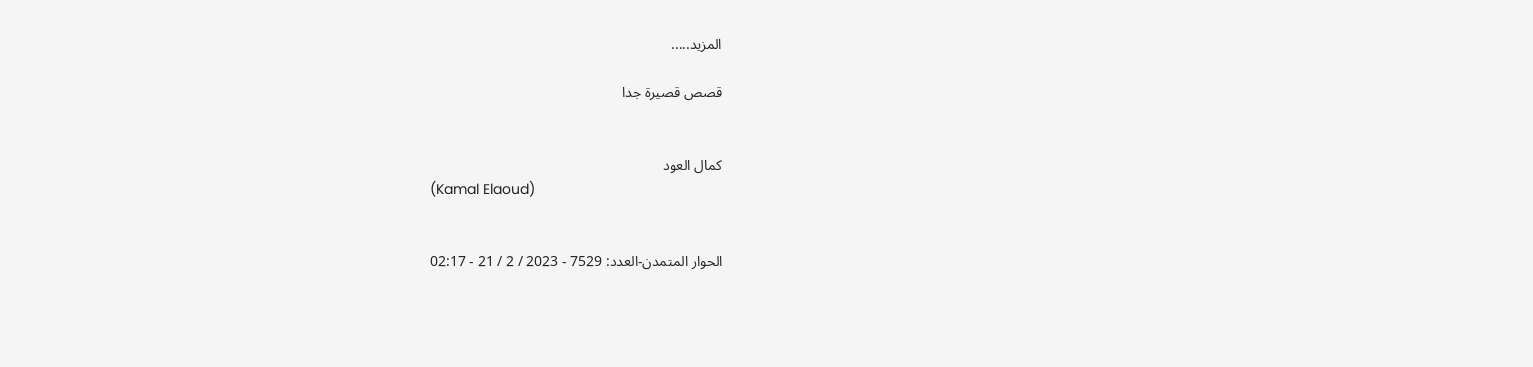المزيد.....

قصص قصيرة جدا


كمال العود
(Kamal Elaoud)


الحوار المتمدن-العدد: 7529 - 2023 / 2 / 21 - 02:17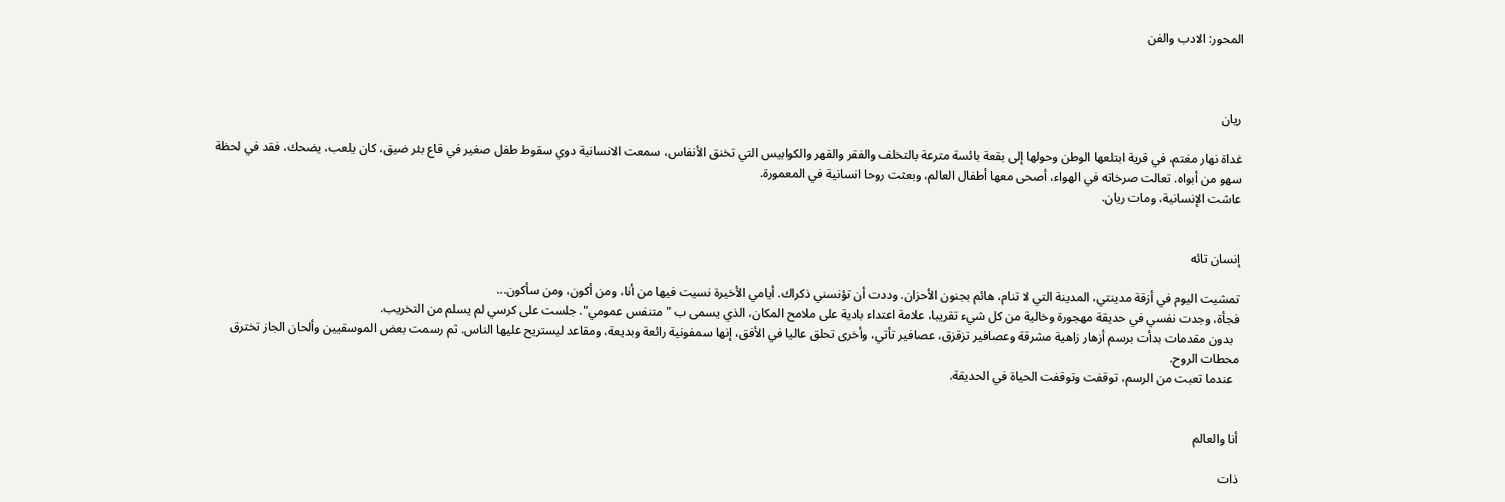المحور: الادب والفن



ريان

غداة نهار مغتم، في قرية ابتلعها الوطن وحولها إلى بقعة بائسة مترعة بالتخلف والفقر والقهر والكوابيس التي تخنق الأنفاس، سمعت الانسانية دوي سقوط طفل صغير في قاع بئر ضيق، كان يلعب، يضحك، فقد في لحظة سهو من أبواه. تعالت صرخاته في الهواء، أصحى معها أطفال العالم، وبعثت روحا انسانية في المعمورة.
عاشت الإنسانية، ومات ريان.


إنسان تائه

تمشيت اليوم في أزقة مدينتي، المدينة التي لا تنام، هائم بجنون الأحزان. وددت أن تؤنسني ذكراك. أيامي الأخيرة نسيت فيها من أنا، ومن أكون، ومن سأكون...
فجأة، وجدت نفسي في حديقة مهجورة وخالية من كل شيء تقريبا، علامة اعتداء بادية على ملامح المكان، الذي يسمى ب "متنفس عمومي". جلست على كرسي لم يسلم من التخريب.
  بدون مقدمات بدأت برسم أزهار زاهية مشرقة وعصافير تزقزق، عصافير تأتي، وأخرى تحلق عاليا في الأفق، إنها سمفونية رائعة وبديعة، ومقاعد ليستريح عليها الناس. ثم رسمت بعض الموسقيين وألحان الجاز تخترق محطات الروح.
  عندما تعبت من الرسم، توقفت وتوقفت الحياة في الحديقة.


أنا والعالم

ذات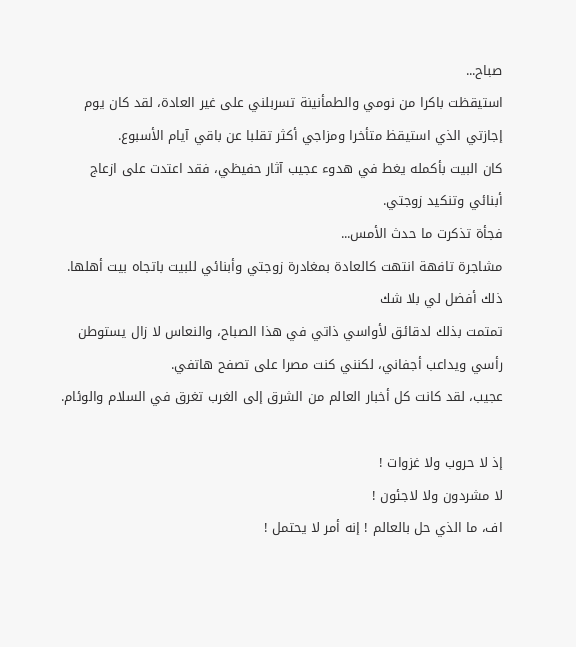صباح...
استيقظت باكرا من نومي والطمأنينة تسربلني على غير العادة، لقد كان يوم إجازتي الذي استيقظ متأخرا ومزاجي أكثر تقلبا عن باقي آيام الأسبوع.
كان البيت بأكمله يغط في هدوء عجيب آثار حفيظي، فقد اعتدت على ازعاج أبنائي وتنكيد زوجتي.
فجأة تذكرت ما حدث الأمس...
مشاجرة تافهة انتهت كالعادة بمغادرة زوجتي وأبنائي للبيت باتجاه بيت أهلها.
ذلك أفضل لي بلا شك
تمتمت بذلك لدقائق لأواسي ذاتي في هذا الصباح، والنعاس لا زال يستوطن رأسي ويداعب أجفاني، لكنني كنت مصرا على تصفح هاتفي.
عجيب، لقد كانت كل أخبار العالم من الشرق إلى الغرب تغرق في السلام والوئام.

إذ لا حروب ولا غزوات !
لا مشردون ولا لاجئون !
اف، ما الذي حل بالعالم ! إنه أمر لا يحتمل !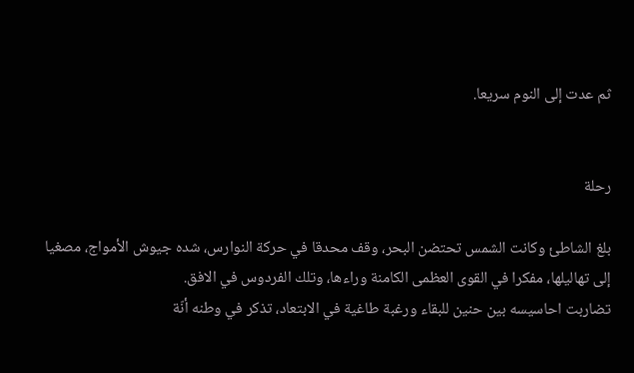ثم عدت إلى النوم سريعا.


رحلة

بلغ الشاطئ وكانت الشمس تحتضن البحر، وقف محدقا في حركة النوارس، شده جيوش الأمواج، مصغيا إلى تهاليلها، مفكرا في القوى العظمى الكامنة وراءها، وتلك الفردوس في الافق.
تضاربت احاسيسه بين حنين للبقاء ورغبة طاغية في الابتعاد، تذكر في وطنه أنّة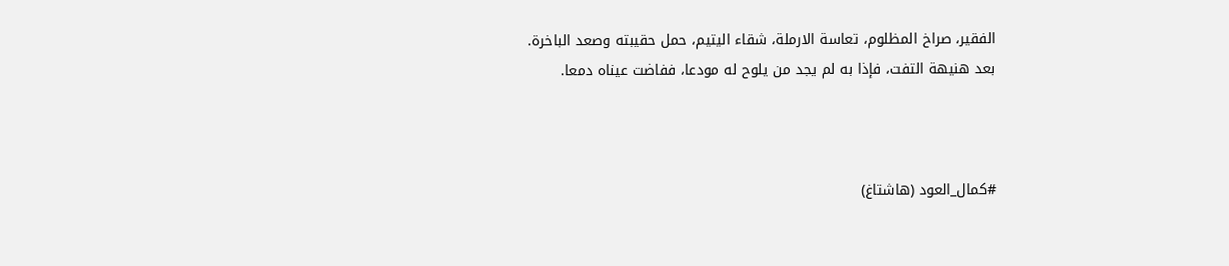الفقير، صراخ المظلوم، تعاسة الارملة، شقاء اليتيم، حمل حقيبته وصعد الباخرة.
بعد هنيهة التفت، فإذا به لم يجد من يلوح له مودعا، ففاضت عيناه دمعا.



#كمال_العود (هاشتاغ)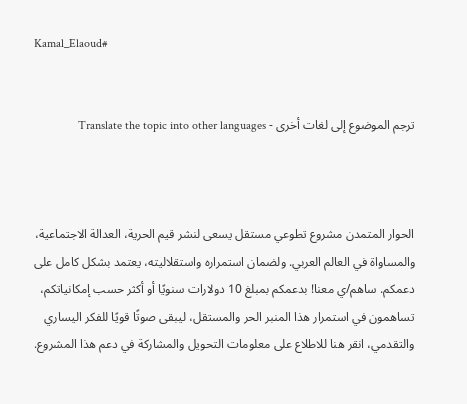Kamal_Elaoud#


ترجم الموضوع إلى لغات أخرى - Translate the topic into other languages



الحوار المتمدن مشروع تطوعي مستقل يسعى لنشر قيم الحرية، العدالة الاجتماعية، والمساواة في العالم العربي. ولضمان استمراره واستقلاليته، يعتمد بشكل كامل على دعمكم. ساهم/ي معنا! بدعمكم بمبلغ 10 دولارات سنويًا أو أكثر حسب إمكانياتكم، تساهمون في استمرار هذا المنبر الحر والمستقل، ليبقى صوتًا قويًا للفكر اليساري والتقدمي، انقر هنا للاطلاع على معلومات التحويل والمشاركة في دعم هذا المشروع.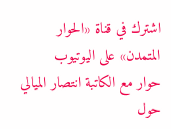اشترك في قناة «الحوار المتمدن» على اليوتيوب
حوار مع الكاتبة انتصار الميالي حول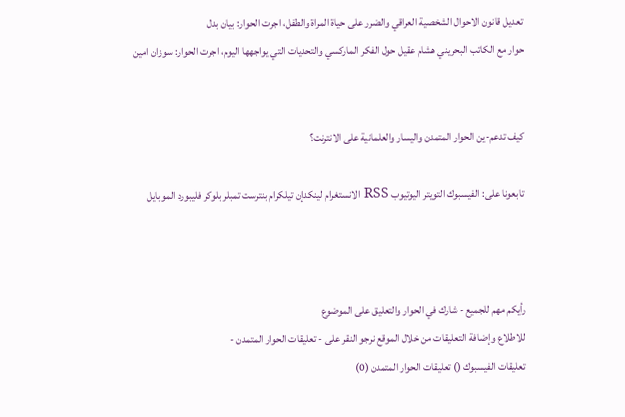تعديل قانون الاحوال الشخصية العراقي والضرر على حياة المراة والطفل، اجرت الحوار: بيان بدل
حوار مع الكاتب البحريني هشام عقيل حول الفكر الماركسي والتحديات التي يواجهها اليوم، اجرت الحوار: سوزان امين


كيف تدعم-ين الحوار المتمدن واليسار والعلمانية على الانترنت؟

تابعونا على: الفيسبوك التويتر اليوتيوب RSS الانستغرام لينكدإن تيلكرام بنترست تمبلر بلوكر فليبورد الموبايل



رأيكم مهم للجميع - شارك في الحوار والتعليق على الموضوع
للاطلاع وإضافة التعليقات من خلال الموقع نرجو النقر على - تعليقات الحوار المتمدن -
تعليقات الفيسبوك () تعليقات الحوار المتمدن (0)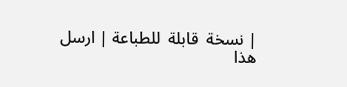| نسخة  قابلة  للطباعة | ارسل هذا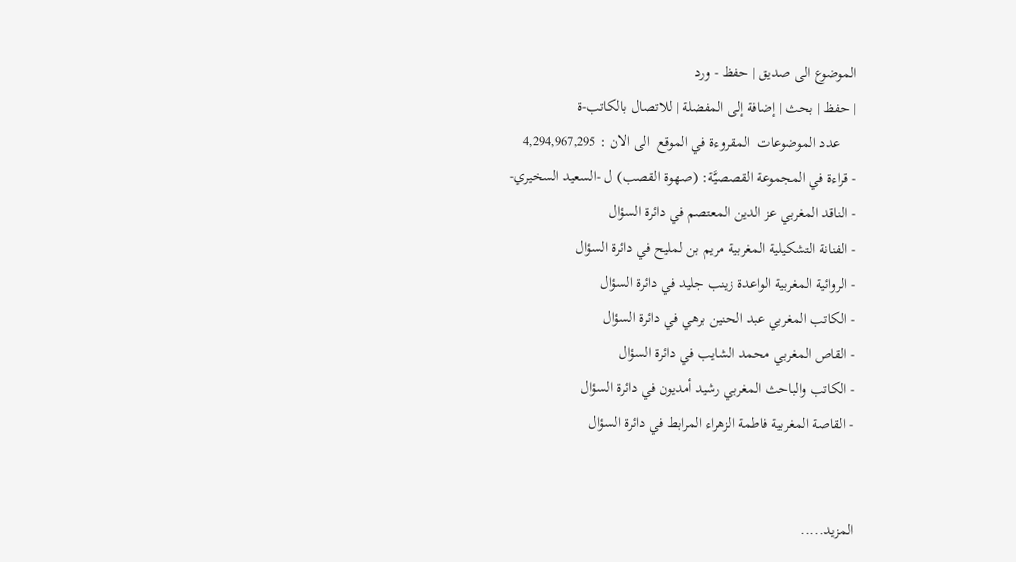الموضوع الى صديق | حفظ - ورد
| حفظ | بحث | إضافة إلى المفضلة | للاتصال بالكاتب-ة
    عدد الموضوعات  المقروءة في الموقع  الى الان : 4,294,967,295
- قراءة في المجموعة القصصيَّة: (صهوة القصب) ل -السعيد السخيري-
- الناقد المغربي عز الدين المعتصم في دائرة السؤال
- الفنانة التشكيلية المغربية مريم بن لمليح في دائرة السؤال
- الروائية المغربية الواعدة زينب جليد في دائرة السؤال
- الكاتب المغربي عبد الحنين برهي في دائرة السؤال
- القاص المغربي محمد الشايب في دائرة السؤال
- الكاتب والباحث المغربي رشيد أمديون في دائرة السؤال
- القاصة المغربية فاطمة الزهراء المرابط في دائرة السؤال


المزيد.....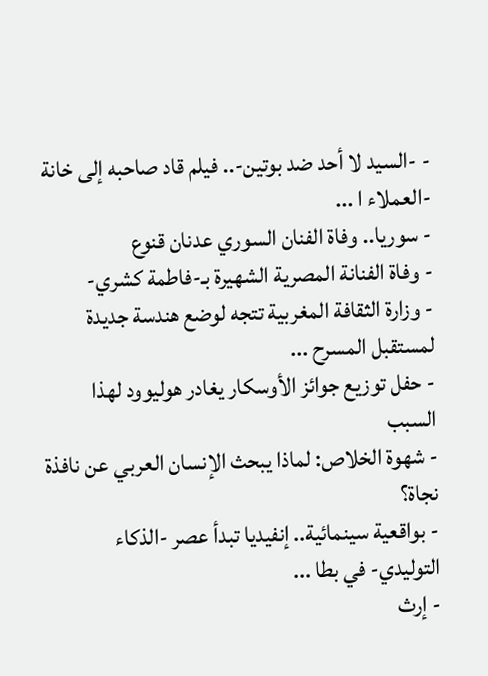- -السيد لا أحد ضد بوتين-.. فيلم قاد صاحبه إلى خانة -العملاء ا ...
- سوريا.. وفاة الفنان السوري عدنان قنوع
- وفاة الفنانة المصرية الشهيرة بـ-فاطمة كشري-
- وزارة الثقافة المغربية تتجه لوضع هندسة جديدة لمستقبل المسرح ...
- حفل توزيع جوائز الأوسكار يغادر هوليوود لهذا السبب
- شهوة الخلاص: لماذا يبحث الإنسان العربي عن نافذة نجاة؟
- بواقعية سينمائية.. إنفيديا تبدأ عصر -الذكاء التوليدي- في بطا ...
- إرث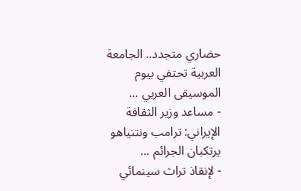حضاري متجدد.. الجامعة العربية تحتفي بيوم الموسيقى العربي ...
- مساعد وزير الثقافة الإيراني: ترامب ونتنياهو يرتكبان الجرائم ...
- لإنقاذ تراث سينمائي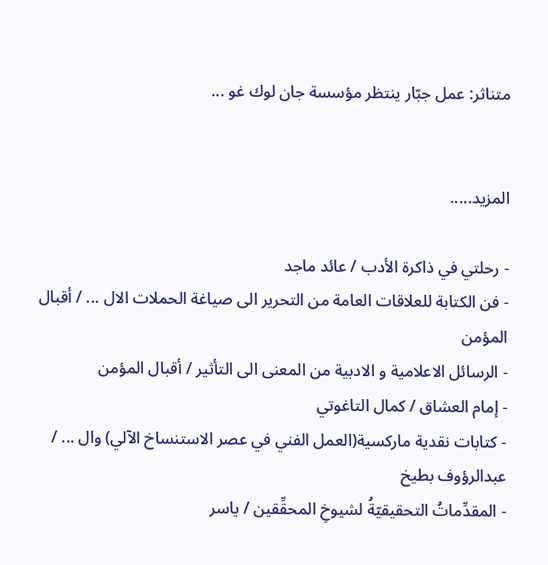متناثر: عمل جبّار ينتظر مؤسسة جان لوك غو ...


المزيد.....

- رحلتي في ذاكرة الأدب / عائد ماجد
- فن الكتابة للعلاقات العامة من التحرير الى صياغة الحملات الال ... / أقبال المؤمن
- الرسائل الاعلامية و الادبية من المعنى الى التأثير / أقبال المؤمن
- إمام العشاق / كمال التاغوتي
- كتابات نقدية ماركسية(العمل الفني في عصر الاستنساخ الآلي) وال ... / عبدالرؤوف بطيخ
- المقدِّماتُ التحقيقيّةُ لشيوخِ المحقِّقين / ياسر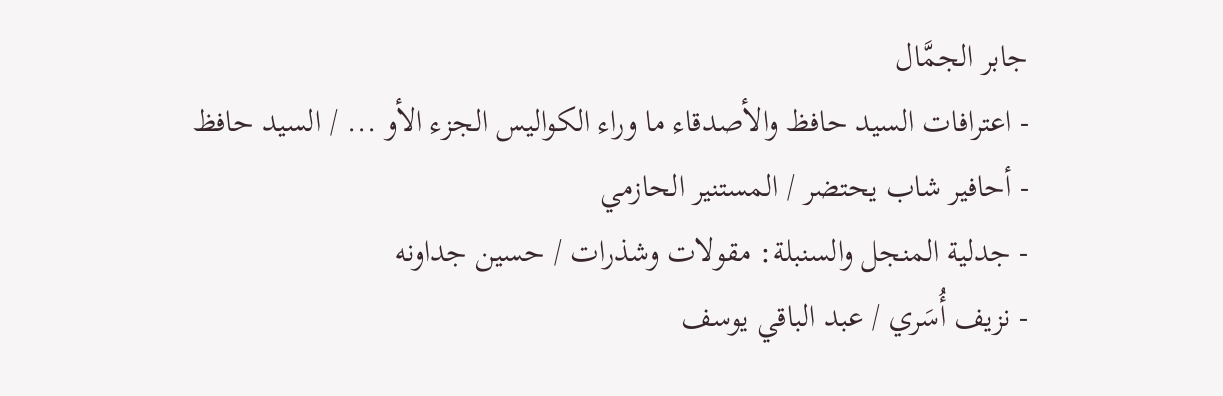جابر الجمَّال
- اعترافات السيد حافظ والأصدقاء ما وراء الكواليس الجزء الأو ... / السيد حافظ
- أحافير شاب يحتضر / المستنير الحازمي
- جدلية المنجل والسنبلة: مقولات وشذرات / حسين جداونه
- نزيف أُسَري / عبد الباقي يوسف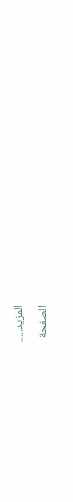المزيد.....
الصفحة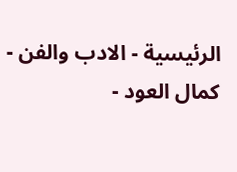الرئيسية - الادب والفن - كمال العود -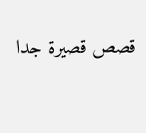قصص قصيرة جدا